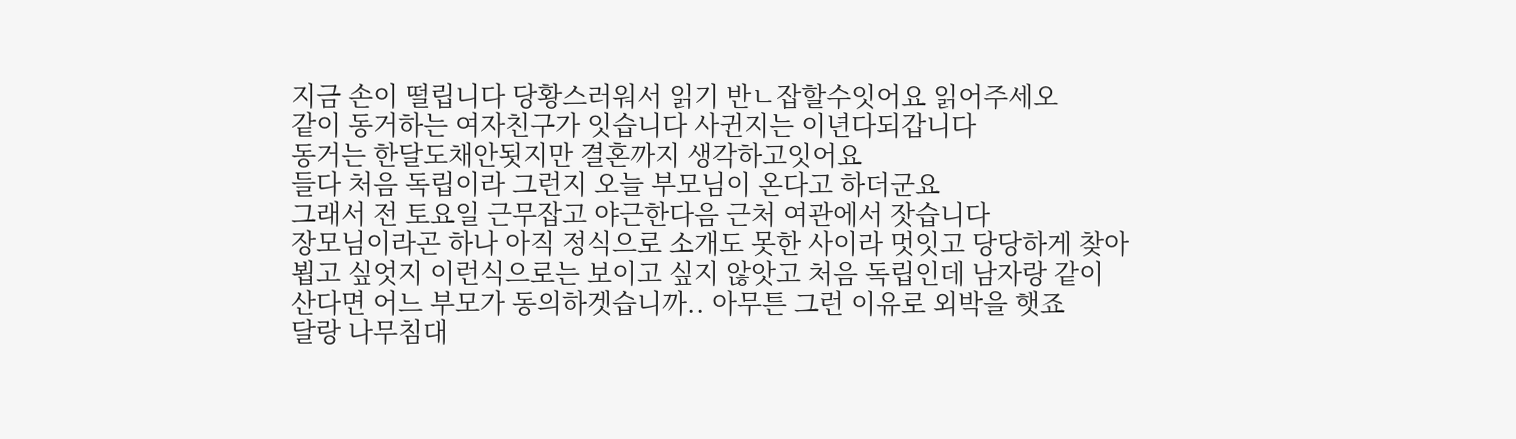지금 손이 떨립니다 당황스러워서 읽기 반ㄴ잡할수잇어요 읽어주세오
같이 동거하는 여자친구가 잇습니다 사귄지는 이년다되갑니다
동거는 한달도채안됫지만 결혼까지 생각하고잇어요
들다 처음 독립이라 그런지 오늘 부모님이 온다고 하더군요
그래서 전 토요일 근무잡고 야근한다음 근처 여관에서 잣습니다
장모님이라곤 하나 아직 정식으로 소개도 못한 사이라 멋잇고 당당하게 찾아뵙고 싶엇지 이런식으로는 보이고 싶지 않앗고 처음 독립인데 남자랑 같이 산다면 어느 부모가 동의하겟습니까.. 아무튼 그런 이유로 외박을 햇죠
달랑 나무침대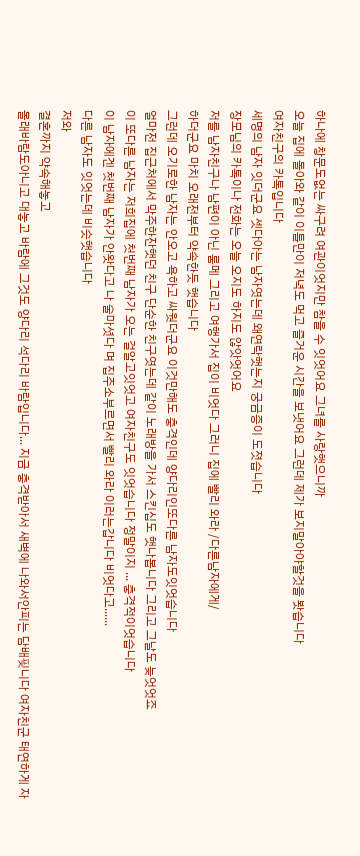하나에 창문도없는 싸구려 여관이엇지만 참을 수 잇엇어요 그녀를 사랑햇으니까
오늘 집에 돌아와 같이 이틀만이 저녁도 먹고 즐거운 시간을 보냇어요 그런데 제가 보지말아야할것을 봣습니다
여자친구의 카톡입니다
세명의 남자 잇더군요 셋다아는 남자엿는데 왜연락햇는지 궁금증이 도졋습니다
장모님의 카톡이나 전화는 오늘 오지도 하지도 않앗엇어요
저를 남자친구나 남편이 아닌 룸메 그리고 여행가서 집이 비엇다 그러니 집에 빨리 와라 /다른남자에게/
하더군요 마치 오래전부터 약속한듯 햇습니다
그런데 오기로한 남자는 안오고 욕하고 싸웟더군요 이것만해도 충격인데 양다리인또다른 남자도잇엇습니다
얼마전 집근처에서 막주한잔햇던 친구 단순한 친구엿는데 같이 노래방을 가서 스킨십도 햇나봅니다 그리고 그날도 늦엇엇죠
이 또다른 남자는 저희집에 첫번째 남자가 오는 걸알고잇엇고 여자친구도 잇엇습니다 정말이지 ... 충격적이엇습니다
이 남자에겐 첫번째 남자가 안왓다고 나 술마셧다 며 집주소부르면서 빨리 와라 이러는갑니다 비엇다고......
다른 남자도 잇엇는데 비슷햇습니다
저와
결혼까지 약속해놓고
몰래바람도아니고 대놓고 바람에 그것도 양다리 석다리 바람입니다... 지금 충격받아서 새벽에 나와서안피는 담배핒니다 여자친군 태연하게 자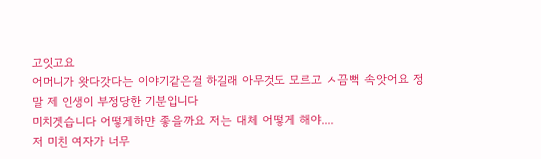고잇고요
어머니가 왓다갓다는 이야기같은걸 하길래 아무것도 모르고 ㅅ끔뻑 속앗어요 정말 제 인생이 부정당한 기분입니다
미치겟습니다 어떻게하먄 좋을까요 저는 대체 어떻게 해야....
저 미친 여자가 너무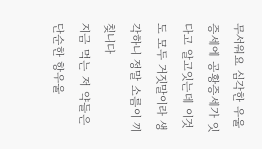무서워요 심각한 우울증세에 공황증세가 잇다고 알고잇는데 이것도 모두 거짓말이라 생각하니 정말 소름이 끼칮니다
지금 먹는 저 약들은 단순한 항우울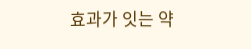효과가 잇는 약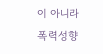이 아니라 폭력성향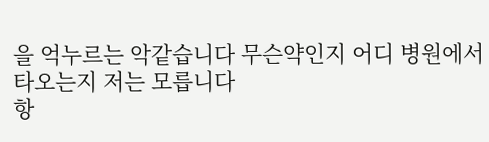을 억누르는 악같습니다 무슨약인지 어디 병원에서 타오는지 저는 모릅니다
항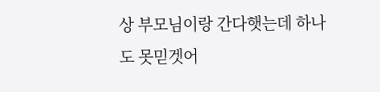상 부모님이랑 간다햇는데 하나도 못믿겟어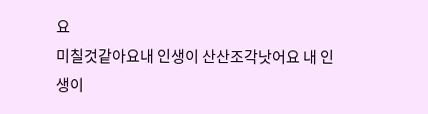요
미칠것같아요내 인생이 산산조각낫어요 내 인생이